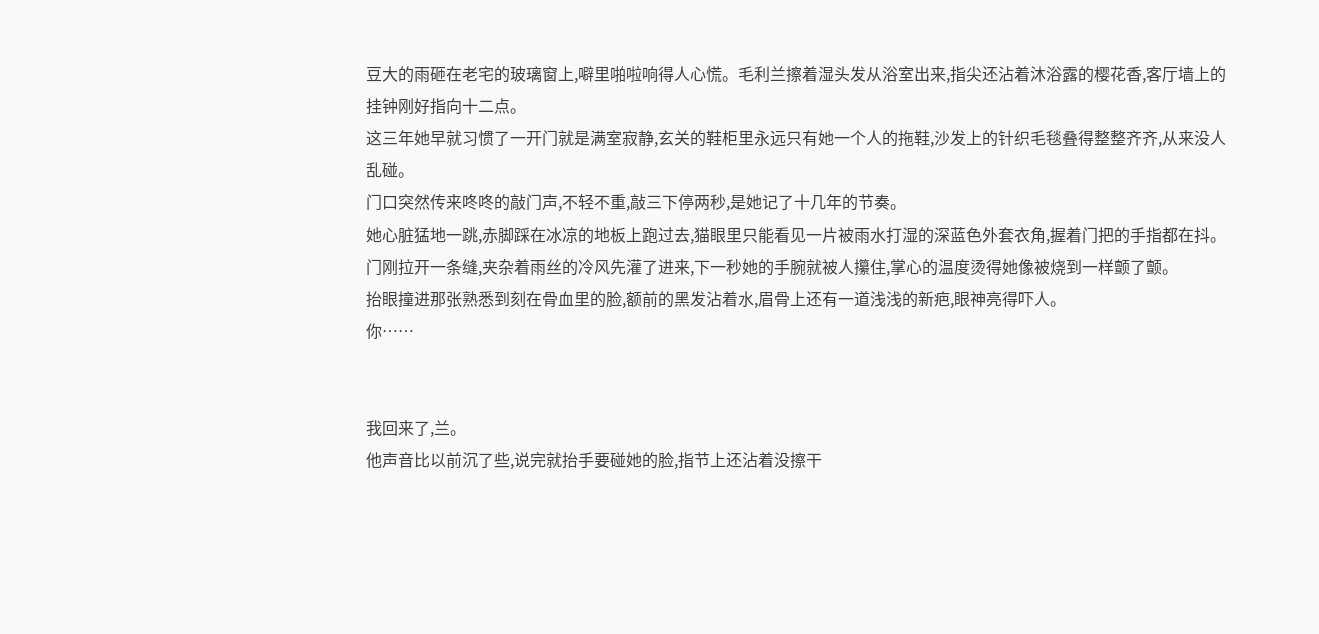豆大的雨砸在老宅的玻璃窗上,噼里啪啦响得人心慌。毛利兰擦着湿头发从浴室出来,指尖还沾着沐浴露的樱花香,客厅墙上的挂钟刚好指向十二点。
这三年她早就习惯了一开门就是满室寂静,玄关的鞋柜里永远只有她一个人的拖鞋,沙发上的针织毛毯叠得整整齐齐,从来没人乱碰。
门口突然传来咚咚的敲门声,不轻不重,敲三下停两秒,是她记了十几年的节奏。
她心脏猛地一跳,赤脚踩在冰凉的地板上跑过去,猫眼里只能看见一片被雨水打湿的深蓝色外套衣角,握着门把的手指都在抖。
门刚拉开一条缝,夹杂着雨丝的冷风先灌了进来,下一秒她的手腕就被人攥住,掌心的温度烫得她像被烧到一样颤了颤。
抬眼撞进那张熟悉到刻在骨血里的脸,额前的黑发沾着水,眉骨上还有一道浅浅的新疤,眼神亮得吓人。
你……


我回来了,兰。
他声音比以前沉了些,说完就抬手要碰她的脸,指节上还沾着没擦干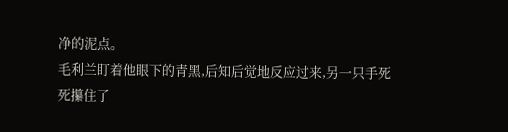净的泥点。
毛利兰盯着他眼下的青黑,后知后觉地反应过来,另一只手死死攥住了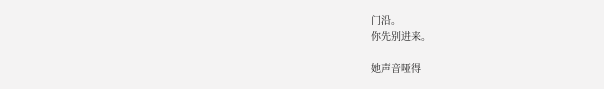门沿。
你先别进来。

她声音哑得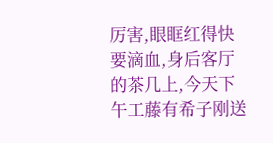厉害,眼眶红得快要滴血,身后客厅的茶几上,今天下午工藤有希子刚送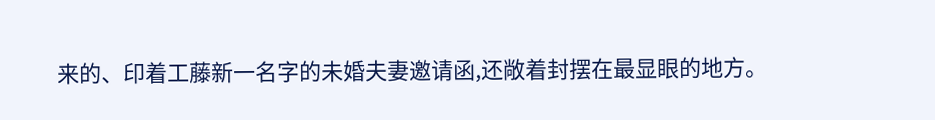来的、印着工藤新一名字的未婚夫妻邀请函,还敞着封摆在最显眼的地方。